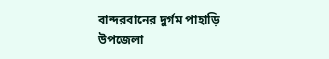বান্দরবানের দুর্গম পাহাড়ি উপজেলা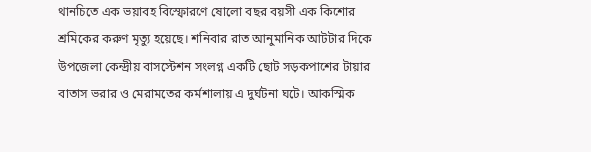থানচিতে এক ভয়াবহ বিস্ফোরণে ষোলো বছর বয়সী এক কিশোর শ্রমিকের করুণ মৃত্যু হয়েছে। শনিবার রাত আনুমানিক আটটার দিকে উপজেলা কেন্দ্রীয় বাসস্টেশন সংলগ্ন একটি ছোট সড়কপাশের টায়ার বাতাস ভরার ও মেরামতের কর্মশালায় এ দুর্ঘটনা ঘটে। আকস্মিক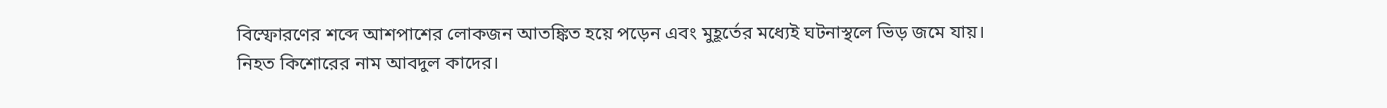বিস্ফোরণের শব্দে আশপাশের লোকজন আতঙ্কিত হয়ে পড়েন এবং মুহূর্তের মধ্যেই ঘটনাস্থলে ভিড় জমে যায়।
নিহত কিশোরের নাম আবদুল কাদের।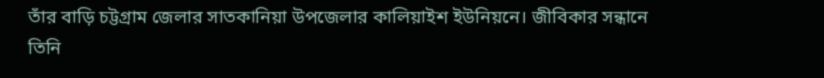তাঁর বাড়ি চট্টগ্রাম জেলার সাতকানিয়া উপজেলার কালিয়াইশ ইউনিয়নে। জীবিকার সন্ধানে তিনি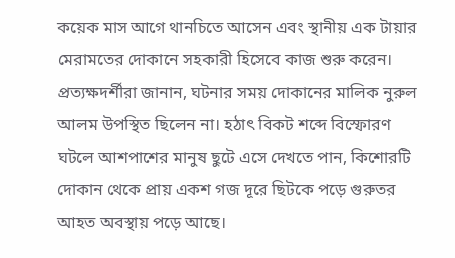কয়েক মাস আগে থানচিতে আসেন এবং স্থানীয় এক টায়ার মেরামতের দোকানে সহকারী হিসেবে কাজ শুরু করেন। প্রত্যক্ষদর্শীরা জানান, ঘটনার সময় দোকানের মালিক নুরুল আলম উপস্থিত ছিলেন না। হঠাৎ বিকট শব্দে বিস্ফোরণ ঘটলে আশপাশের মানুষ ছুটে এসে দেখতে পান, কিশোরটি দোকান থেকে প্রায় একশ গজ দূরে ছিটকে পড়ে গুরুতর আহত অবস্থায় পড়ে আছে।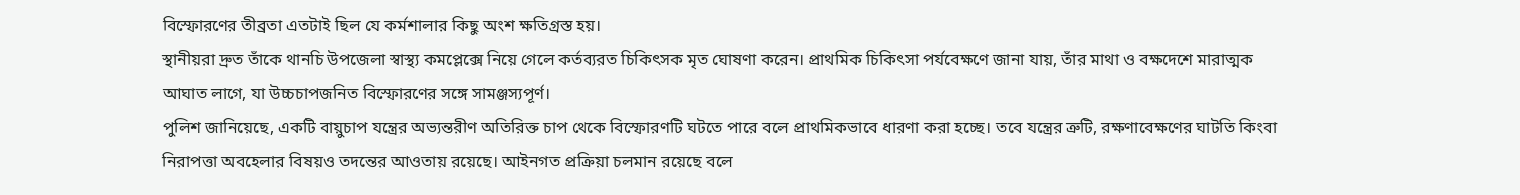বিস্ফোরণের তীব্রতা এতটাই ছিল যে কর্মশালার কিছু অংশ ক্ষতিগ্রস্ত হয়।
স্থানীয়রা দ্রুত তাঁকে থানচি উপজেলা স্বাস্থ্য কমপ্লেক্সে নিয়ে গেলে কর্তব্যরত চিকিৎসক মৃত ঘোষণা করেন। প্রাথমিক চিকিৎসা পর্যবেক্ষণে জানা যায়, তাঁর মাথা ও বক্ষদেশে মারাত্মক আঘাত লাগে, যা উচ্চচাপজনিত বিস্ফোরণের সঙ্গে সামঞ্জস্যপূর্ণ।
পুলিশ জানিয়েছে, একটি বায়ুচাপ যন্ত্রের অভ্যন্তরীণ অতিরিক্ত চাপ থেকে বিস্ফোরণটি ঘটতে পারে বলে প্রাথমিকভাবে ধারণা করা হচ্ছে। তবে যন্ত্রের ত্রুটি, রক্ষণাবেক্ষণের ঘাটতি কিংবা নিরাপত্তা অবহেলার বিষয়ও তদন্তের আওতায় রয়েছে। আইনগত প্রক্রিয়া চলমান রয়েছে বলে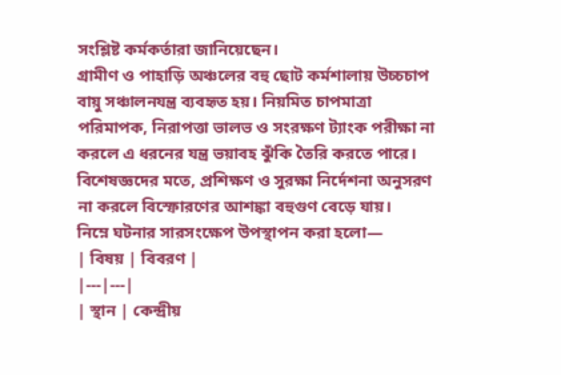সংশ্লিষ্ট কর্মকর্তারা জানিয়েছেন।
গ্রামীণ ও পাহাড়ি অঞ্চলের বহু ছোট কর্মশালায় উচ্চচাপ বায়ু সঞ্চালনযন্ত্র ব্যবহৃত হয়। নিয়মিত চাপমাত্রা পরিমাপক, নিরাপত্তা ভালভ ও সংরক্ষণ ট্যাংক পরীক্ষা না করলে এ ধরনের যন্ত্র ভয়াবহ ঝুঁকি তৈরি করতে পারে। বিশেষজ্ঞদের মতে, প্রশিক্ষণ ও সুরক্ষা নির্দেশনা অনুসরণ না করলে বিস্ফোরণের আশঙ্কা বহুগুণ বেড়ে যায়।
নিম্নে ঘটনার সারসংক্ষেপ উপস্থাপন করা হলো—
| বিষয় | বিবরণ |
|---|---|
| স্থান | কেন্দ্রীয়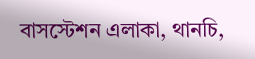বাসস্টেশন এলাকা, থানচি,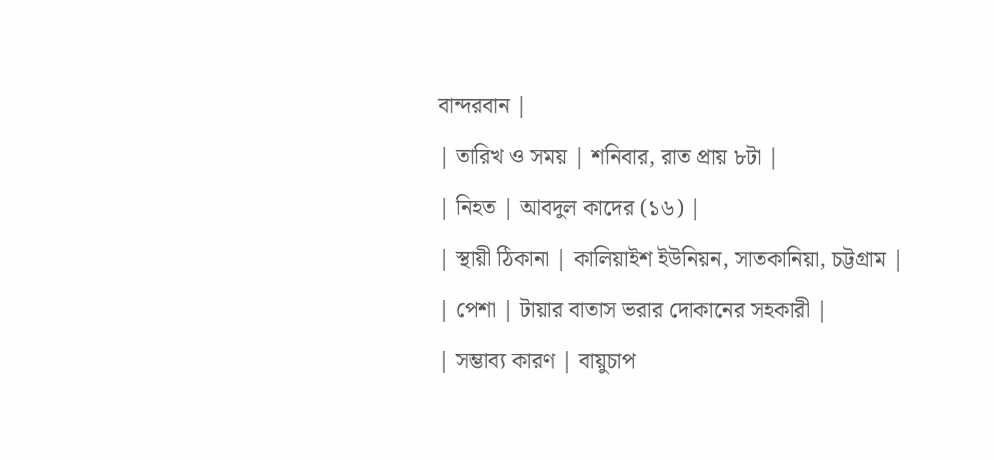বান্দরবান |
| তারিখ ও সময় | শনিবার, রাত প্রায় ৮টা |
| নিহত | আবদুল কাদের (১৬) |
| স্থায়ী ঠিকানা | কালিয়াইশ ইউনিয়ন, সাতকানিয়া, চট্টগ্রাম |
| পেশা | টায়ার বাতাস ভরার দোকানের সহকারী |
| সম্ভাব্য কারণ | বায়ুচাপ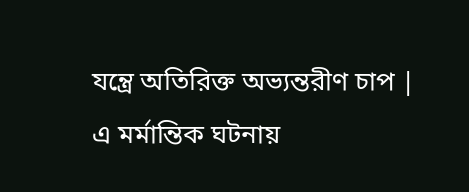যন্ত্রে অতিরিক্ত অভ্যন্তরীণ চাপ |
এ মর্মান্তিক ঘটনায়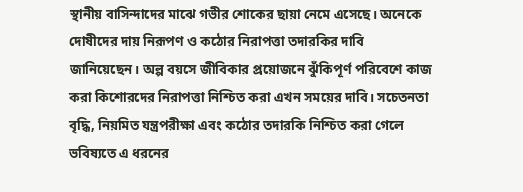স্থানীয় বাসিন্দাদের মাঝে গভীর শোকের ছায়া নেমে এসেছে। অনেকে দোষীদের দায় নিরূপণ ও কঠোর নিরাপত্তা তদারকির দাবি জানিয়েছেন। অল্প বয়সে জীবিকার প্রয়োজনে ঝুঁকিপূর্ণ পরিবেশে কাজ করা কিশোরদের নিরাপত্তা নিশ্চিত করা এখন সময়ের দাবি। সচেতনতা বৃদ্ধি, নিয়মিত যন্ত্রপরীক্ষা এবং কঠোর তদারকি নিশ্চিত করা গেলে ভবিষ্যতে এ ধরনের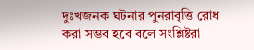দুঃখজনক ঘটনার পুনরাবৃত্তি রোধ করা সম্ভব হবে বলে সংশ্লিষ্টরা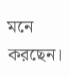মনে করছেন।